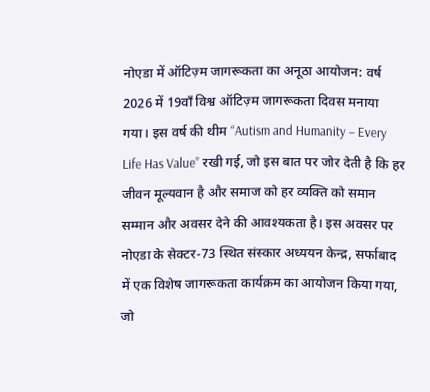नोएडा में ऑटिज़्म जागरूकता का अनूठा आयोजन: वर्ष 2026 में 19वाँ विश्व ऑटिज़्म जागरूकता दिवस मनाया गया। इस वर्ष की थीम “Autism and Humanity – Every Life Has Value” रखी गई, जो इस बात पर जोर देती है कि हर जीवन मूल्यवान है और समाज को हर व्यक्ति को समान सम्मान और अवसर देने की आवश्यकता है। इस अवसर पर नोएडा के सेक्टर-73 स्थित संस्कार अध्ययन केन्द्र, सर्फाबाद में एक विशेष जागरूकता कार्यक्रम का आयोजन किया गया, जो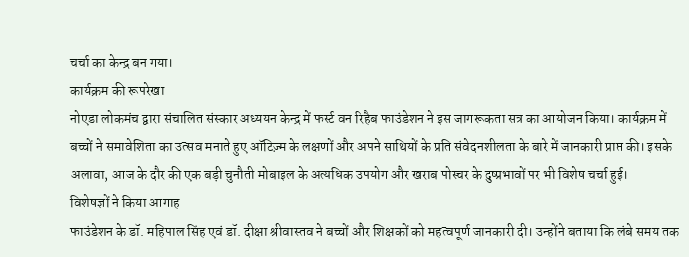चर्चा का केन्द्र बन गया।
कार्यक्रम की रूपरेखा
नोएडा लोकमंच द्वारा संचालित संस्कार अध्ययन केन्द्र में फर्स्ट वन रिहैब फाउंडेशन ने इस जागरूकता सत्र का आयोजन किया। कार्यक्रम में बच्चों ने समावेशिता का उत्सव मनाते हुए ऑटिज़्म के लक्षणों और अपने साथियों के प्रति संवेदनशीलता के बारे में जानकारी प्राप्त की। इसके अलावा, आज के दौर की एक बड़ी चुनौती मोबाइल के अत्यधिक उपयोग और खराब पोस्चर के दुष्प्रभावों पर भी विशेष चर्चा हुई।
विशेषज्ञों ने किया आगाह
फाउंडेशन के डॉ. महिपाल सिंह एवं डॉ. दीक्षा श्रीवास्तव ने बच्चों और शिक्षकों को महत्वपूर्ण जानकारी दी। उन्होंने बताया कि लंबे समय तक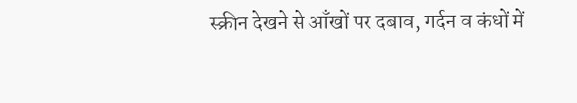स्क्रीन देखने से आँखों पर दबाव, गर्दन व कंधों में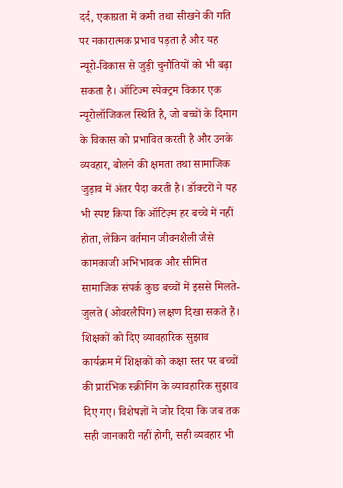दर्द, एकाग्रता में कमी तथा सीखने की गति पर नकारात्मक प्रभाव पड़ता है और यह न्यूरो-विकास से जुड़ी चुनौतियों को भी बढ़ा सकता है। ऑटिज्म स्पेक्ट्रम विकार एक न्यूरोलॉजिकल स्थिति है, जो बच्चों के दिमाग के विकास को प्रभावित करती है और उनके व्यवहार, बोलने की क्षमता तथा सामाजिक जुड़ाव में अंतर पैदा करती है। डॉक्टरों ने यह भी स्पष्ट किया कि ऑटिज़्म हर बच्चे में नहीं होता, लेकिन वर्तमान जीवनशैली जैसे कामकाजी अभिभावक और सीमित सामाजिक संपर्क कुछ बच्चों में इससे मिलते-जुलते (ओवरलैपिंग) लक्षण दिखा सकते हैं।
शिक्षकों को दिए व्यावहारिक सुझाव
कार्यक्रम में शिक्षकों को कक्षा स्तर पर बच्चों की प्रारंभिक स्क्रीनिंग के व्यावहारिक सुझाव दिए गए। विशेषज्ञों ने जोर दिया कि जब तक सही जानकारी नहीं होगी, सही व्यवहार भी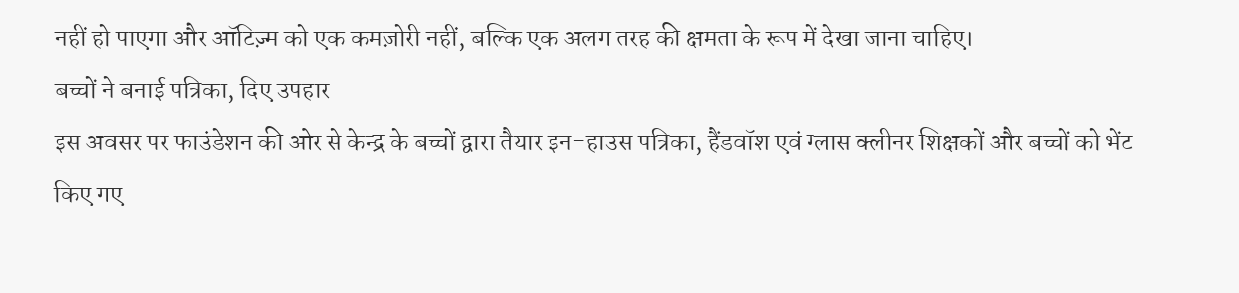नहीं हो पाएगा और ऑटिज़्म को एक कमज़ोरी नहीं, बल्कि एक अलग तरह की क्षमता के रूप में देखा जाना चाहिए।
बच्चों ने बनाई पत्रिका, दिए उपहार
इस अवसर पर फाउंडेशन की ओर से केन्द्र के बच्चों द्वारा तैयार इन-हाउस पत्रिका, हैंडवॉश एवं ग्लास क्लीनर शिक्षकों और बच्चों को भेंट किए गए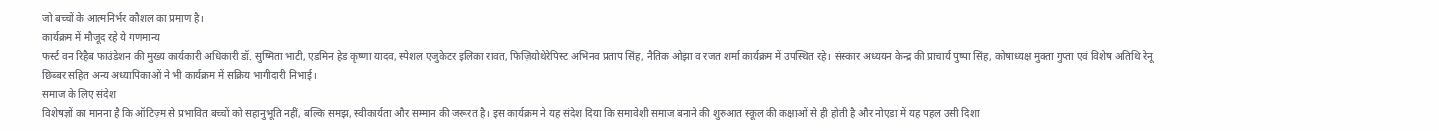जो बच्चों के आत्मनिर्भर कौशल का प्रमाण है।
कार्यक्रम में मौजूद रहे ये गणमान्य
फर्स्ट वन रिहैब फाउंडेशन की मुख्य कार्यकारी अधिकारी डॉ. सुष्मिता भाटी, एडमिन हेड कृष्णा यादव, स्पेशल एजुकेटर इलिका रावत, फिज़ियोथेरेपिस्ट अभिनव प्रताप सिंह, नैतिक ओझा व रजत शर्मा कार्यक्रम में उपस्थित रहे। संस्कार अध्ययन केन्द्र की प्राचार्य पुष्पा सिंह, कोषाध्यक्ष मुक्ता गुप्ता एवं विशेष अतिथि रेनू छिब्बर सहित अन्य अध्यापिकाओं ने भी कार्यक्रम में सक्रिय भागीदारी निभाई।
समाज के लिए संदेश
विशेषज्ञों का मानना है कि ऑटिज़्म से प्रभावित बच्चों को सहानुभूति नहीं, बल्कि समझ, स्वीकार्यता और सम्मान की जरूरत है। इस कार्यक्रम ने यह संदेश दिया कि समावेशी समाज बनाने की शुरुआत स्कूल की कक्षाओं से ही होती है और नोएडा में यह पहल उसी दिशा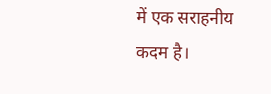में एक सराहनीय कदम है।